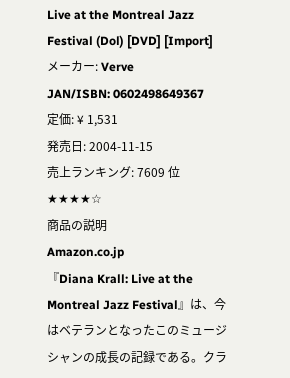Live at the Montreal Jazz Festival (Dol) [DVD] [Import]
メーカー: Verve
JAN/ISBN: 0602498649367
定価: ¥ 1,531
発売日: 2004-11-15
売上ランキング: 7609 位
★★★★☆
商品の説明
Amazon.co.jp
『Diana Krall: Live at the Montreal Jazz Festival』は、今はベテランとなったこのミュージシャンの成長の記録である。クラ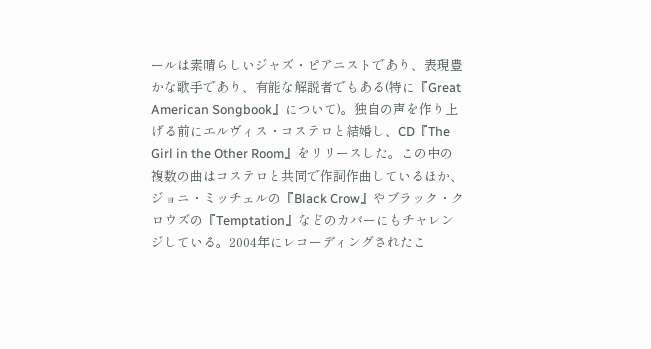ールは素晴らしいジャズ・ピアニストであり、表現豊かな歌手であり、有能な解説者でもある(特に『Great American Songbook』について)。独自の声を作り上げる前にエルヴィス・コステロと結婚し、CD『The Girl in the Other Room』をリリースした。この中の複数の曲はコステロと共同で作詞作曲しているほか、ジョニ・ミッチェルの『Black Crow』やブラック・クロウズの『Temptation』などのカバーにもチャレンジしている。2004年にレコーディングされたこ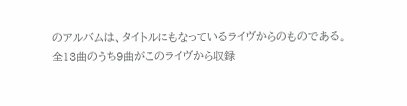のアルバムは、タイトルにもなっているライヴからのものである。全13曲のうち9曲がこのライヴから収録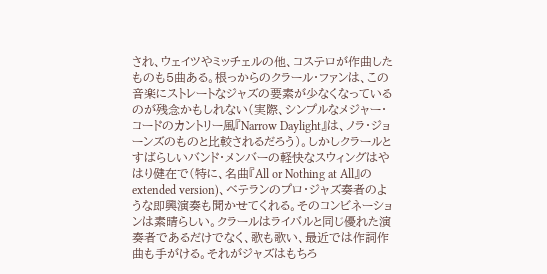され、ウェイツやミッチェルの他、コステロが作曲したものも5曲ある。根っからのクラール・ファンは、この音楽にストレートなジャズの要素が少なくなっているのが残念かもしれない(実際、シンプルなメジャー・コードのカントリー風『Narrow Daylight』は、ノラ・ジョーンズのものと比較されるだろう)。しかしクラールとすばらしいバンド・メンバーの軽快なスウィングはやはり健在で(特に、名曲『All or Nothing at All』のextended version)、ベテランのプロ・ジャズ奏者のような即興演奏も聞かせてくれる。そのコンビネーションは素晴らしい。クラールはライバルと同じ優れた演奏者であるだけでなく、歌も歌い、最近では作詞作曲も手がける。それがジャズはもちろ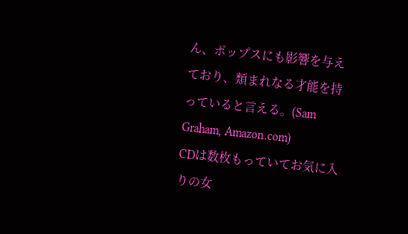ん、ポップスにも影響を与えており、類まれなる才能を持っていると言える。(Sam Graham, Amazon.com)
CDは数枚もっていてお気に入りの女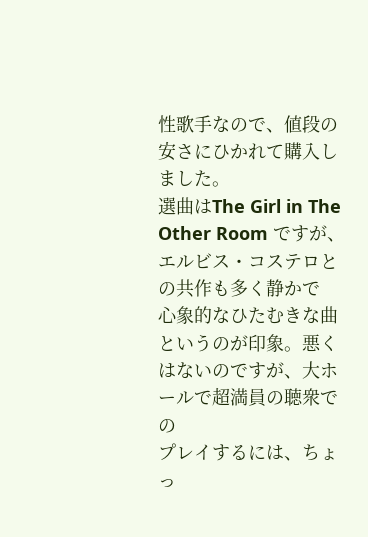性歌手なので、値段の安さにひかれて購入しました。
選曲はThe Girl in The Other Room ですが、エルビス・コステロとの共作も多く静かで
心象的なひたむきな曲というのが印象。悪くはないのですが、大ホールで超満員の聴衆での
プレイするには、ちょっ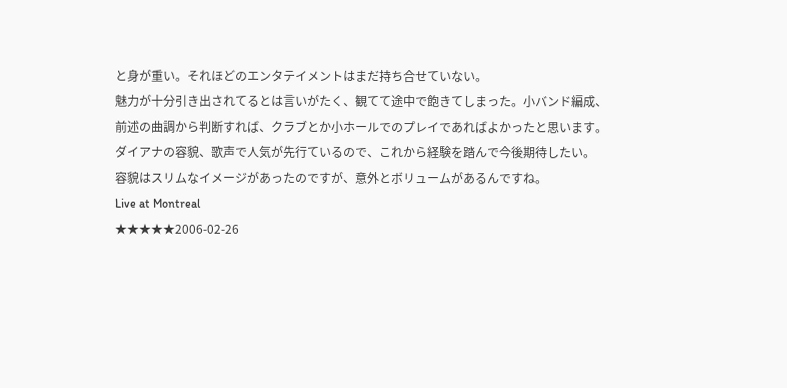と身が重い。それほどのエンタテイメントはまだ持ち合せていない。
魅力が十分引き出されてるとは言いがたく、観てて途中で飽きてしまった。小バンド編成、
前述の曲調から判断すれば、クラブとか小ホールでのプレイであればよかったと思います。
ダイアナの容貌、歌声で人気が先行ているので、これから経験を踏んで今後期待したい。
容貌はスリムなイメージがあったのですが、意外とボリュームがあるんですね。
Live at Montreal
★★★★★2006-02-26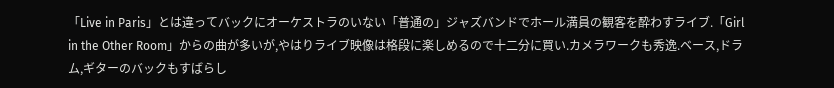「Live in Paris」とは違ってバックにオーケストラのいない「普通の」ジャズバンドでホール満員の観客を酔わすライブ.「Girl in the Other Room」からの曲が多いが,やはりライブ映像は格段に楽しめるので十二分に買い.カメラワークも秀逸.ベース,ドラム,ギターのバックもすばらし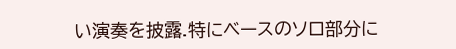い演奏を披露.特にベースのソロ部分に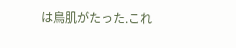は鳥肌がたった.これ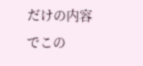だけの内容でこの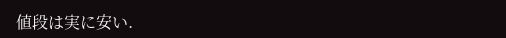値段は実に安い.